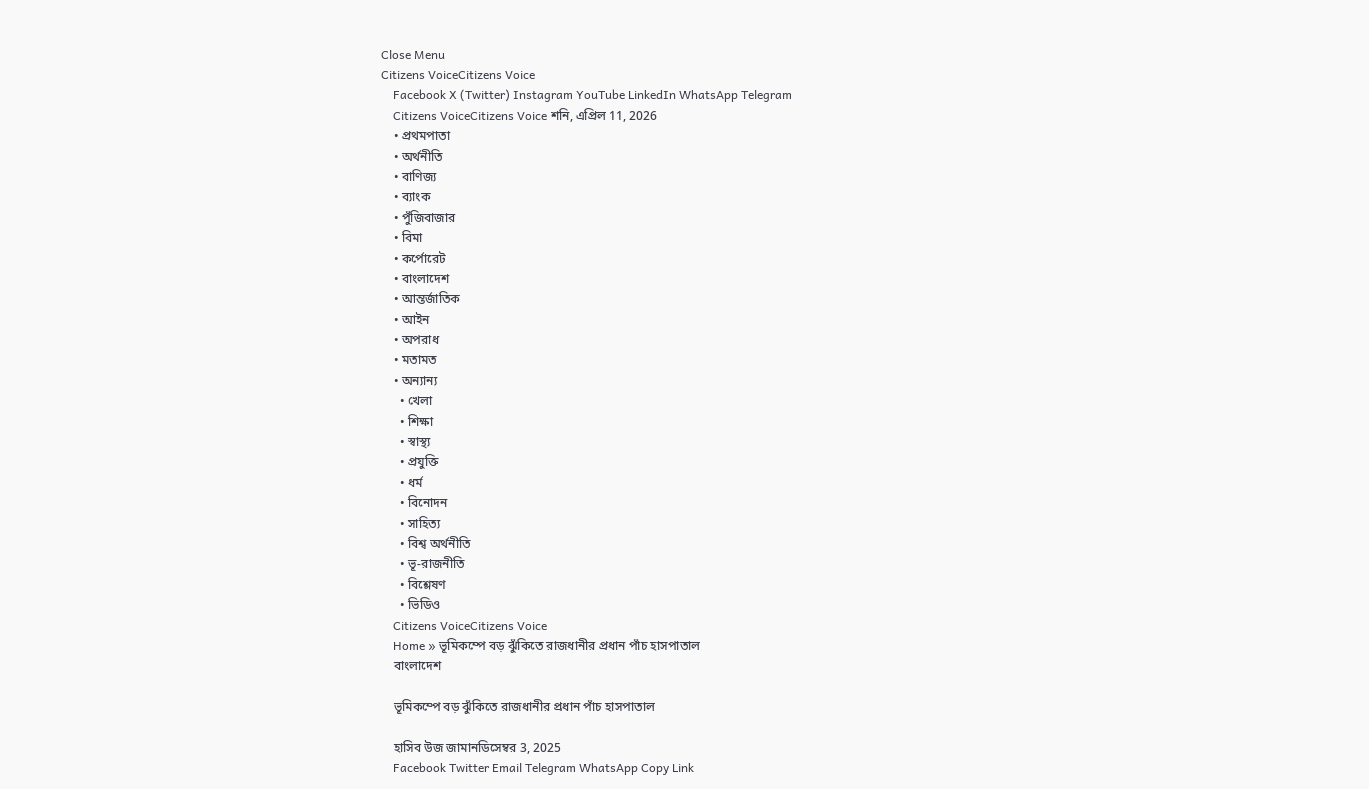Close Menu
Citizens VoiceCitizens Voice
    Facebook X (Twitter) Instagram YouTube LinkedIn WhatsApp Telegram
    Citizens VoiceCitizens Voice শনি, এপ্রিল 11, 2026
    • প্রথমপাতা
    • অর্থনীতি
    • বাণিজ্য
    • ব্যাংক
    • পুঁজিবাজার
    • বিমা
    • কর্পোরেট
    • বাংলাদেশ
    • আন্তর্জাতিক
    • আইন
    • অপরাধ
    • মতামত
    • অন্যান্য
      • খেলা
      • শিক্ষা
      • স্বাস্থ্য
      • প্রযুক্তি
      • ধর্ম
      • বিনোদন
      • সাহিত্য
      • বিশ্ব অর্থনীতি
      • ভূ-রাজনীতি
      • বিশ্লেষণ
      • ভিডিও
    Citizens VoiceCitizens Voice
    Home » ভূমিকম্পে বড় ঝুঁকিতে রাজধানীর প্রধান পাঁচ হাসপাতাল
    বাংলাদেশ

    ভূমিকম্পে বড় ঝুঁকিতে রাজধানীর প্রধান পাঁচ হাসপাতাল

    হাসিব উজ জামানডিসেম্বর 3, 2025
    Facebook Twitter Email Telegram WhatsApp Copy Link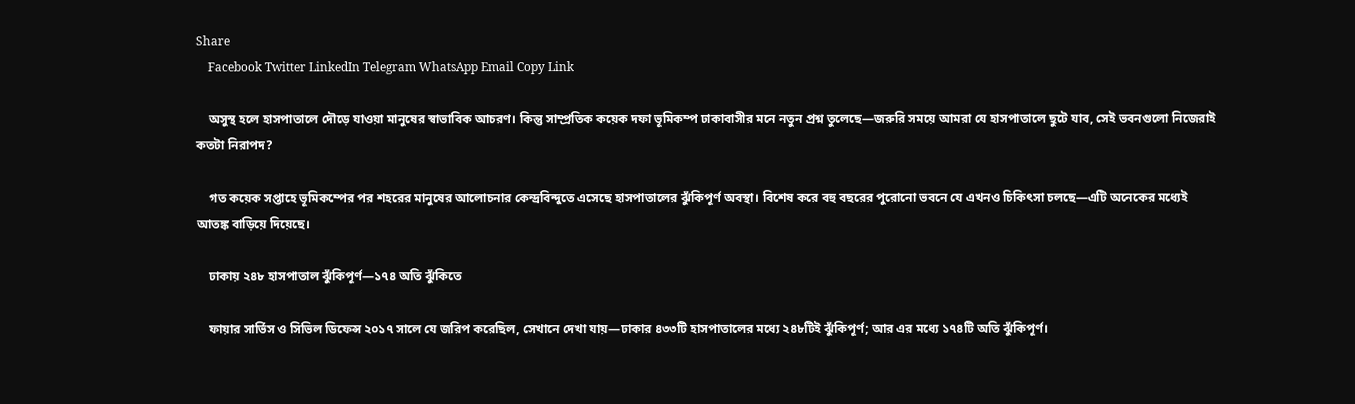Share
    Facebook Twitter LinkedIn Telegram WhatsApp Email Copy Link

    অসুস্থ হলে হাসপাতালে দৌড়ে যাওয়া মানুষের স্বাভাবিক আচরণ। কিন্তু সাম্প্রতিক কয়েক দফা ভূমিকম্প ঢাকাবাসীর মনে নতুন প্রশ্ন তুলেছে—জরুরি সময়ে আমরা যে হাসপাতালে ছুটে যাব, সেই ভবনগুলো নিজেরাই কতটা নিরাপদ?

    গত কয়েক সপ্তাহে ভূমিকম্পের পর শহরের মানুষের আলোচনার কেন্দ্রবিন্দুতে এসেছে হাসপাতালের ঝুঁকিপূর্ণ অবস্থা। বিশেষ করে বহু বছরের পুরোনো ভবনে যে এখনও চিকিৎসা চলছে—এটি অনেকের মধ্যেই আতঙ্ক বাড়িয়ে দিয়েছে।

    ঢাকায় ২৪৮ হাসপাতাল ঝুঁকিপূর্ণ—১৭৪ অতি ঝুঁকিতে

    ফায়ার সার্ভিস ও সিভিল ডিফেন্স ২০১৭ সালে যে জরিপ করেছিল, সেখানে দেখা যায়—ঢাকার ৪৩৩টি হাসপাতালের মধ্যে ২৪৮টিই ঝুঁকিপূর্ণ; আর এর মধ্যে ১৭৪টি অতি ঝুঁকিপূর্ণ।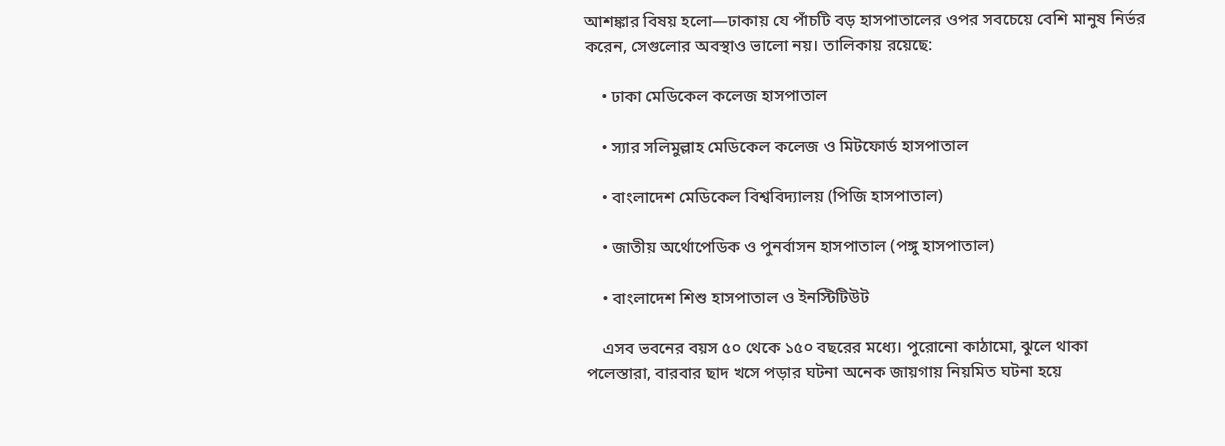আশঙ্কার বিষয় হলো—ঢাকায় যে পাঁচটি বড় হাসপাতালের ওপর সবচেয়ে বেশি মানুষ নির্ভর করেন, সেগুলোর অবস্থাও ভালো নয়। তালিকায় রয়েছে:

    • ঢাকা মেডিকেল কলেজ হাসপাতাল

    • স্যার সলিমুল্লাহ মেডিকেল কলেজ ও মিটফোর্ড হাসপাতাল

    • বাংলাদেশ মেডিকেল বিশ্ববিদ্যালয় (পিজি হাসপাতাল)

    • জাতীয় অর্থোপেডিক ও পুনর্বাসন হাসপাতাল (পঙ্গু হাসপাতাল)

    • বাংলাদেশ শিশু হাসপাতাল ও ইনস্টিটিউট

    এসব ভবনের বয়স ৫০ থেকে ১৫০ বছরের মধ্যে। পুরোনো কাঠামো, ঝুলে থাকা পলেস্তারা, বারবার ছাদ খসে পড়ার ঘটনা অনেক জায়গায় নিয়মিত ঘটনা হয়ে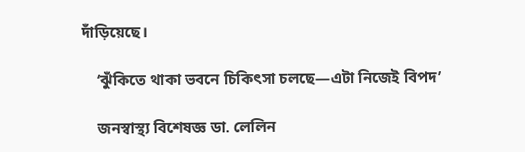দাঁড়িয়েছে।

    ‘ঝুঁকিতে থাকা ভবনে চিকিৎসা চলছে—এটা নিজেই বিপদ’

    জনস্বাস্থ্য বিশেষজ্ঞ ডা. লেলিন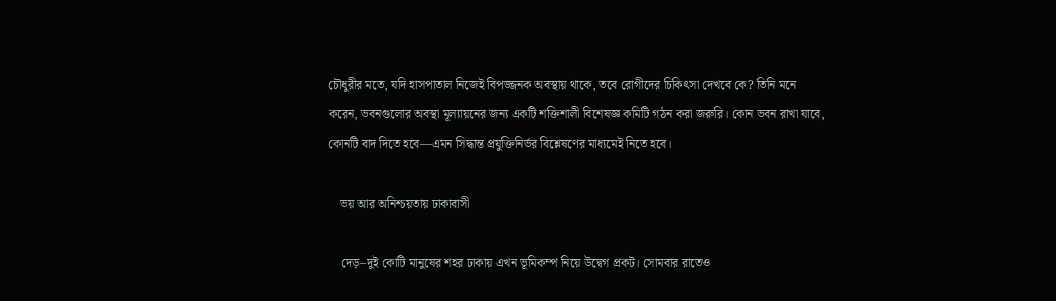চৌধুরীর মতে, যদি হাসপাতাল নিজেই বিপজ্জনক অবস্থায় থাকে, তবে রোগীদের চিকিৎসা দেখবে কে? তিনি মনে করেন, ভবনগুলোর অবস্থা মূল্যায়নের জন্য একটি শক্তিশালী বিশেষজ্ঞ কমিটি গঠন করা জরুরি। কোন ভবন রাখা যাবে, কোনটি বাদ দিতে হবে—এমন সিদ্ধান্ত প্রযুক্তিনির্ভর বিশ্লেষণের মাধ্যমেই নিতে হবে।

    ভয় আর অনিশ্চয়তায় ঢাকাবাসী

    দেড়–দুই কোটি মানুষের শহর ঢাকায় এখন ভূমিকম্প নিয়ে উদ্বেগ প্রকট। সোমবার রাতেও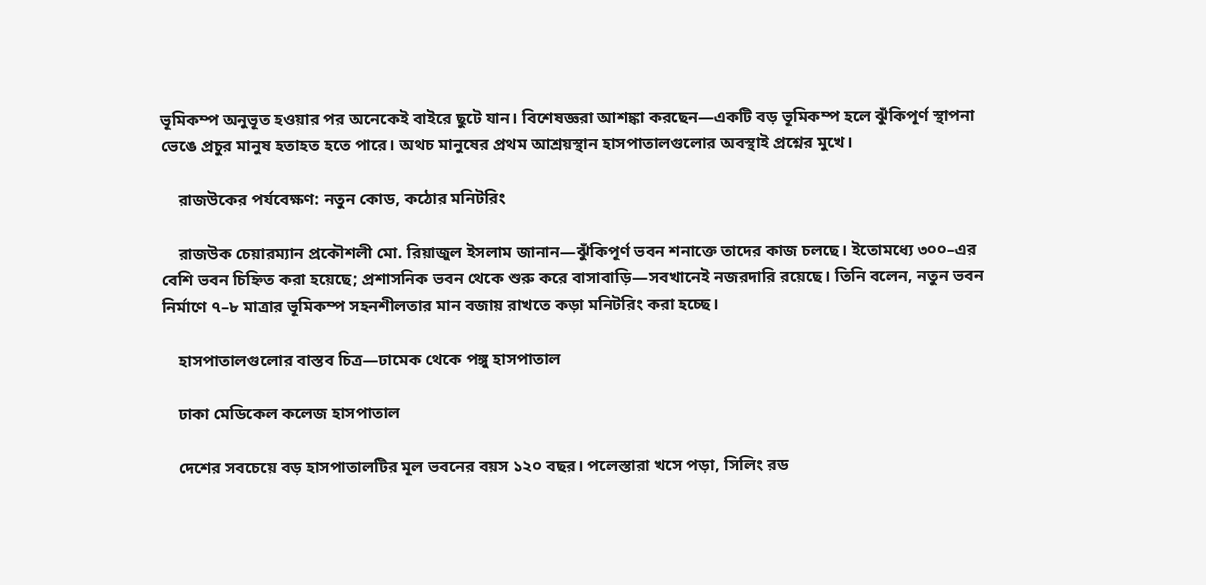ভূমিকম্প অনুভূত হওয়ার পর অনেকেই বাইরে ছুটে যান। বিশেষজ্ঞরা আশঙ্কা করছেন—একটি বড় ভূমিকম্প হলে ঝুঁকিপূর্ণ স্থাপনা ভেঙে প্রচুর মানুষ হতাহত হতে পারে। অথচ মানুষের প্রথম আশ্রয়স্থান হাসপাতালগুলোর অবস্থাই প্রশ্নের মুখে।

    রাজউকের পর্যবেক্ষণ: নতুন কোড, কঠোর মনিটরিং

    রাজউক চেয়ারম্যান প্রকৌশলী মো. রিয়াজুল ইসলাম জানান—ঝুঁকিপূর্ণ ভবন শনাক্তে তাদের কাজ চলছে। ইতোমধ্যে ৩০০–এর বেশি ভবন চিহ্নিত করা হয়েছে; প্রশাসনিক ভবন থেকে শুরু করে বাসাবাড়ি—সবখানেই নজরদারি রয়েছে। তিনি বলেন, নতুন ভবন নির্মাণে ৭–৮ মাত্রার ভূমিকম্প সহনশীলতার মান বজায় রাখতে কড়া মনিটরিং করা হচ্ছে।

    হাসপাতালগুলোর বাস্তব চিত্র—ঢামেক থেকে পঙ্গু হাসপাতাল

    ঢাকা মেডিকেল কলেজ হাসপাতাল

    দেশের সবচেয়ে বড় হাসপাতালটির মূল ভবনের বয়স ১২০ বছর। পলেস্তারা খসে পড়া, সিলিং রড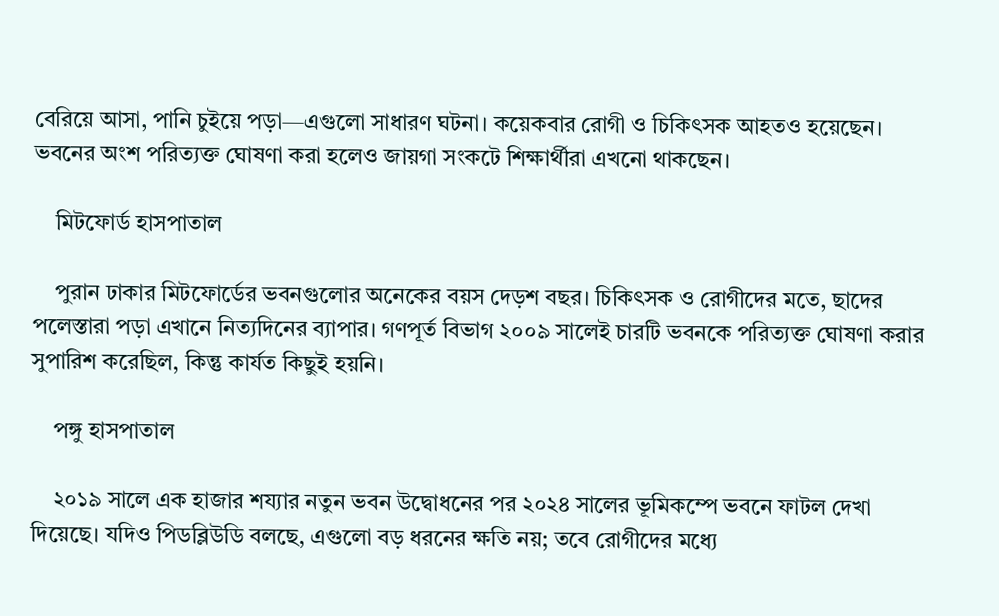বেরিয়ে আসা, পানি চুইয়ে পড়া—এগুলো সাধারণ ঘটনা। কয়েকবার রোগী ও চিকিৎসক আহতও হয়েছেন। ভবনের অংশ পরিত্যক্ত ঘোষণা করা হলেও জায়গা সংকটে শিক্ষার্থীরা এখনো থাকছেন।

    মিটফোর্ড হাসপাতাল

    পুরান ঢাকার মিটফোর্ডের ভবনগুলোর অনেকের বয়স দেড়শ বছর। চিকিৎসক ও রোগীদের মতে, ছাদের পলেস্তারা পড়া এখানে নিত্যদিনের ব্যাপার। গণপূর্ত বিভাগ ২০০৯ সালেই চারটি ভবনকে পরিত্যক্ত ঘোষণা করার সুপারিশ করেছিল, কিন্তু কার্যত কিছুই হয়নি।

    পঙ্গু হাসপাতাল

    ২০১৯ সালে এক হাজার শয্যার নতুন ভবন উদ্বোধনের পর ২০২৪ সালের ভূমিকম্পে ভবনে ফাটল দেখা দিয়েছে। যদিও পিডব্লিউডি বলছে, এগুলো বড় ধরনের ক্ষতি নয়; তবে রোগীদের মধ্যে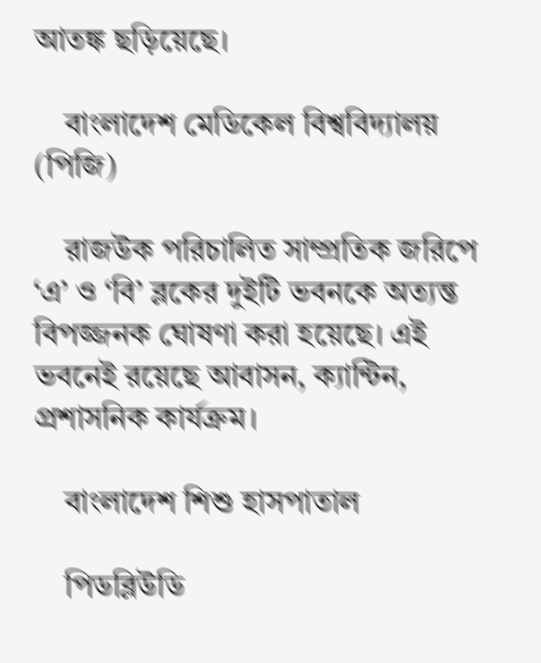আতঙ্ক ছড়িয়েছে।

    বাংলাদেশ মেডিকেল বিশ্ববিদ্যালয় (পিজি)

    রাজউক পরিচালিত সাম্প্রতিক জরিপে ‘এ’ ও ‘বি’ ব্লকের দুইটি ভবনকে অত্যন্ত বিপজ্জনক ঘোষণা করা হয়েছে। এই ভবনেই রয়েছে আবাসন, ক্যান্টিন, প্রশাসনিক কার্যক্রম।

    বাংলাদেশ শিশু হাসপাতাল

    পিডব্লিউডি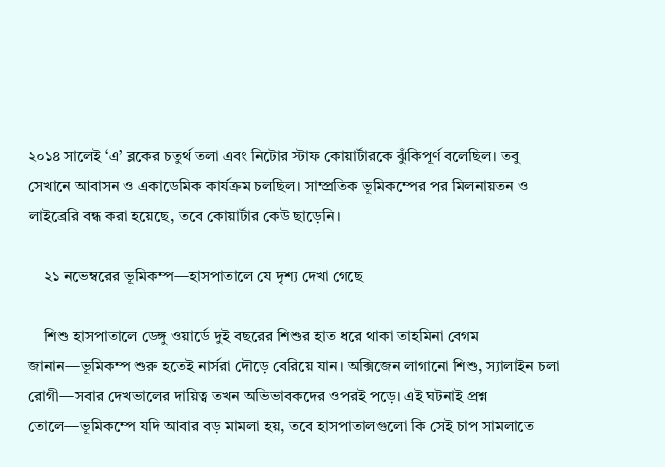২০১৪ সালেই ‘এ’ ব্লকের চতুর্থ তলা এবং নিটোর স্টাফ কোয়ার্টারকে ঝুঁকিপূর্ণ বলেছিল। তবু সেখানে আবাসন ও একাডেমিক কার্যক্রম চলছিল। সাম্প্রতিক ভূমিকম্পের পর মিলনায়তন ও লাইব্রেরি বন্ধ করা হয়েছে, তবে কোয়ার্টার কেউ ছাড়েনি।

    ২১ নভেম্বরের ভূমিকম্প—হাসপাতালে যে দৃশ্য দেখা গেছে

    শিশু হাসপাতালে ডেঙ্গু ওয়ার্ডে দুই বছরের শিশুর হাত ধরে থাকা তাহমিনা বেগম জানান—ভূমিকম্প শুরু হতেই নার্সরা দৌড়ে বেরিয়ে যান। অক্সিজেন লাগানো শিশু, স্যালাইন চলা রোগী—সবার দেখভালের দায়িত্ব তখন অভিভাবকদের ওপরই পড়ে। এই ঘটনাই প্রশ্ন তোলে—ভূমিকম্পে যদি আবার বড় মামলা হয়, তবে হাসপাতালগুলো কি সেই চাপ সামলাতে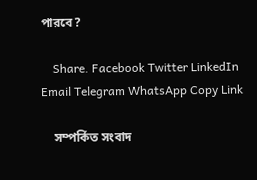পারবে?

    Share. Facebook Twitter LinkedIn Email Telegram WhatsApp Copy Link

    সম্পর্কিত সংবাদ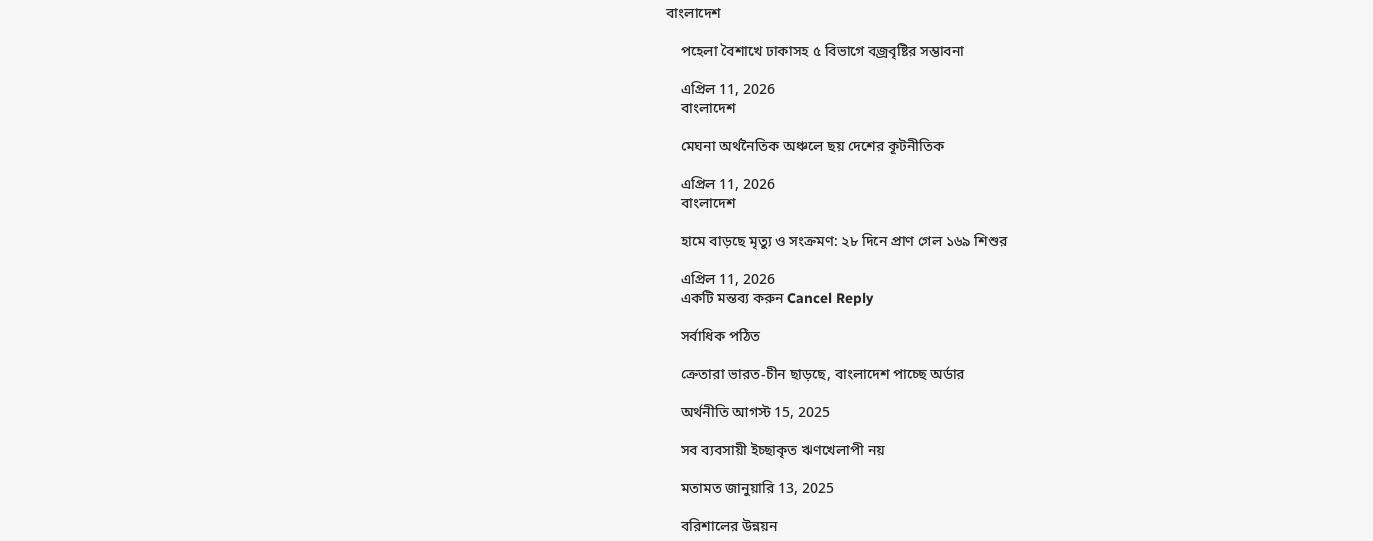বাংলাদেশ

    পহেলা বৈশাখে ঢাকাসহ ৫ বিভাগে বজ্রবৃষ্টির সম্ভাবনা

    এপ্রিল 11, 2026
    বাংলাদেশ

    মেঘনা অর্থনৈতিক অঞ্চলে ছয় দেশের কূটনীতিক

    এপ্রিল 11, 2026
    বাংলাদেশ

    হামে বাড়ছে মৃত্যু ও সংক্রমণ: ২৮ দিনে প্রাণ গেল ১৬৯ শিশুর

    এপ্রিল 11, 2026
    একটি মন্তব্য করুন Cancel Reply

    সর্বাধিক পঠিত

    ক্রেতারা ভারত-চীন ছাড়ছে, বাংলাদেশ পাচ্ছে অর্ডার

    অর্থনীতি আগস্ট 15, 2025

    সব ব্যবসায়ী ইচ্ছাকৃত ঋণখেলাপী নয়

    মতামত জানুয়ারি 13, 2025

    বরিশালের উন্নয়ন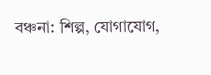বঞ্চনা: শিল্প, যোগাযোগ,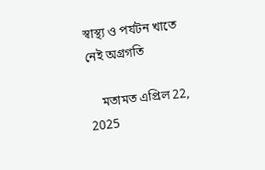স্বাস্থ্য ও পর্যটন খাতে নেই অগ্রগতি

    মতামত এপ্রিল 22, 2025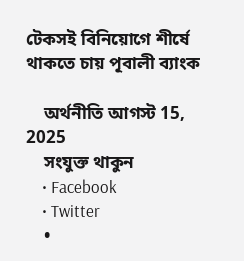টেকসই বিনিয়োগে শীর্ষে থাকতে চায় পূবালী ব্যাংক

    অর্থনীতি আগস্ট 15, 2025
    সংযুক্ত থাকুন
    • Facebook
    • Twitter
    •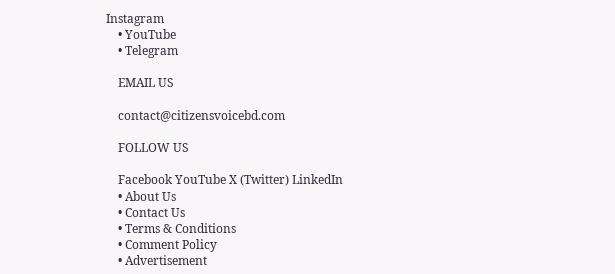Instagram
    • YouTube
    • Telegram

    EMAIL US

    contact@citizensvoicebd.com

    FOLLOW US

    Facebook YouTube X (Twitter) LinkedIn
    • About Us
    • Contact Us
    • Terms & Conditions
    • Comment Policy
    • Advertisement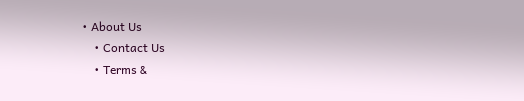• About Us
    • Contact Us
    • Terms &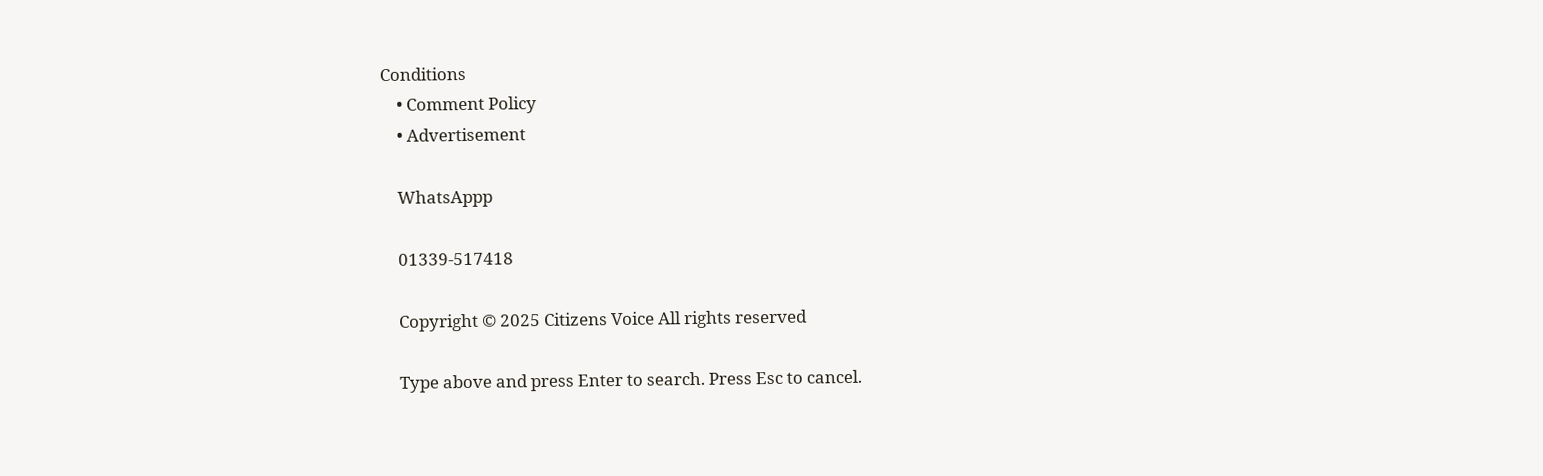Conditions
    • Comment Policy
    • Advertisement

    WhatsAppp

    01339-517418

    Copyright © 2025 Citizens Voice All rights reserved

    Type above and press Enter to search. Press Esc to cancel.